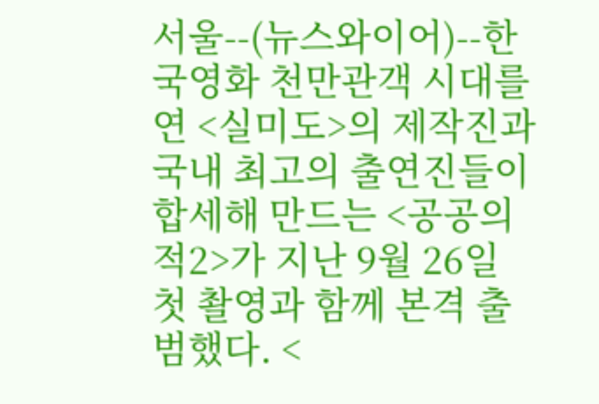서울--(뉴스와이어)--한국영화 천만관객 시대를 연 <실미도>의 제작진과 국내 최고의 출연진들이 합세해 만드는 <공공의 적2>가 지난 9월 26일 첫 촬영과 함께 본격 출범했다. <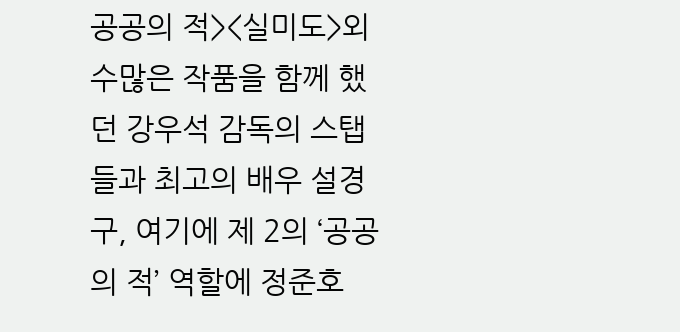공공의 적><실미도>외 수많은 작품을 함께 했던 강우석 감독의 스탭들과 최고의 배우 설경구, 여기에 제 2의 ‘공공의 적’ 역할에 정준호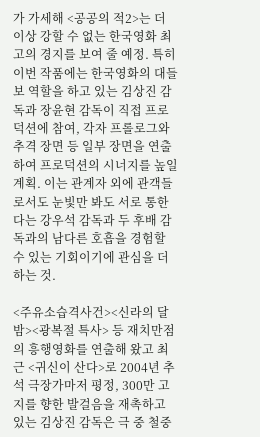가 가세해 <공공의 적2>는 더 이상 강할 수 없는 한국영화 최고의 경지를 보여 줄 예정. 특히 이번 작품에는 한국영화의 대들보 역할을 하고 있는 김상진 감독과 장윤현 감독이 직접 프로 덕션에 참여, 각자 프롤로그와 추격 장면 등 일부 장면을 연출하여 프로덕션의 시너지를 높일 계획. 이는 관계자 외에 관객들로서도 눈빛만 봐도 서로 통한다는 강우석 감독과 두 후배 감독과의 남다른 호흡을 경험할 수 있는 기회이기에 관심을 더하는 것.

<주유소습격사건><신라의 달밤><광복절 특사> 등 재치만점의 흥행영화를 연출해 왔고 최근 <귀신이 산다>로 2004년 추석 극장가마저 평정, 300만 고지를 향한 발걸음을 재촉하고 있는 김상진 감독은 극 중 철중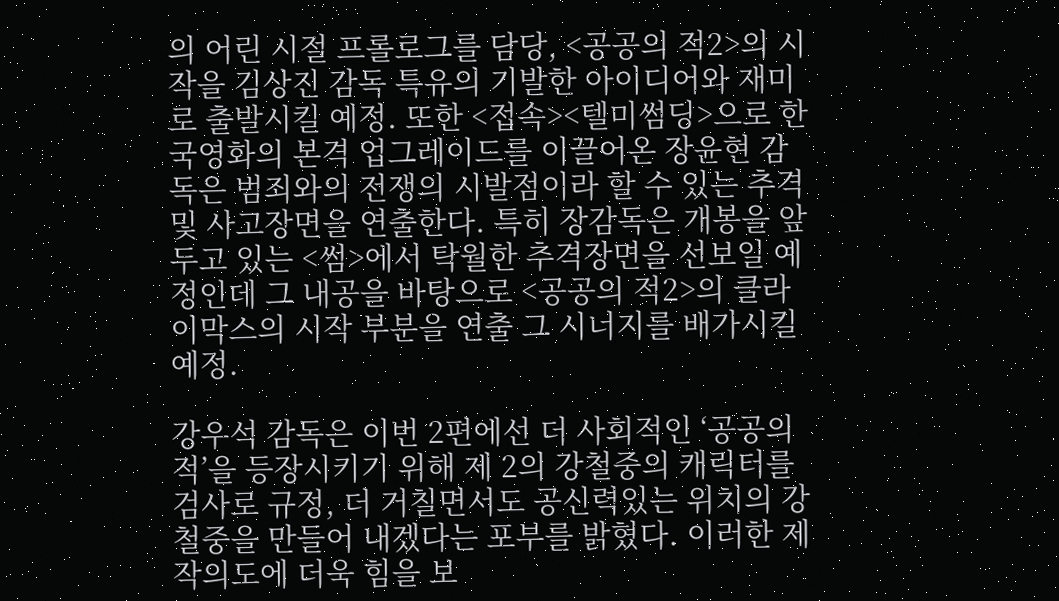의 어린 시절 프롤로그를 담당, <공공의 적2>의 시작을 김상진 감독 특유의 기발한 아이디어와 재미로 출발시킬 예정. 또한 <접속><텔미썸딩>으로 한국영화의 본격 업그레이드를 이끌어온 장윤현 감독은 범죄와의 전쟁의 시발점이라 할 수 있는 추격 및 사고장면을 연출한다. 특히 장감독은 개봉을 앞두고 있는 <썸>에서 탁월한 추격장면을 선보일 예정인데 그 내공을 바탕으로 <공공의 적2>의 클라이막스의 시작 부분을 연출 그 시너지를 배가시킬 예정.

강우석 감독은 이번 2편에선 더 사회적인 ‘공공의 적’을 등장시키기 위해 제 2의 강철중의 캐릭터를 검사로 규정, 더 거칠면서도 공신력있는 위치의 강철중을 만들어 내겠다는 포부를 밝혔다. 이러한 제작의도에 더욱 힘을 보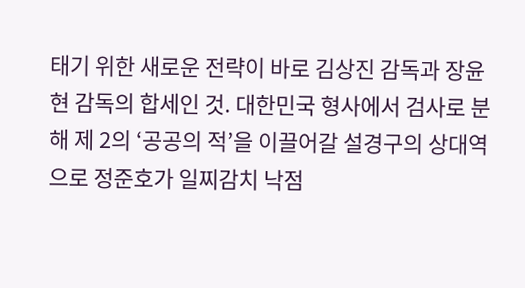태기 위한 새로운 전략이 바로 김상진 감독과 장윤현 감독의 합세인 것. 대한민국 형사에서 검사로 분해 제 2의 ‘공공의 적’을 이끌어갈 설경구의 상대역으로 정준호가 일찌감치 낙점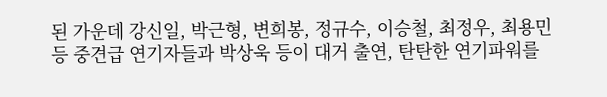된 가운데 강신일, 박근형, 변희봉, 정규수, 이승철, 최정우, 최용민 등 중견급 연기자들과 박상욱 등이 대거 출연, 탄탄한 연기파워를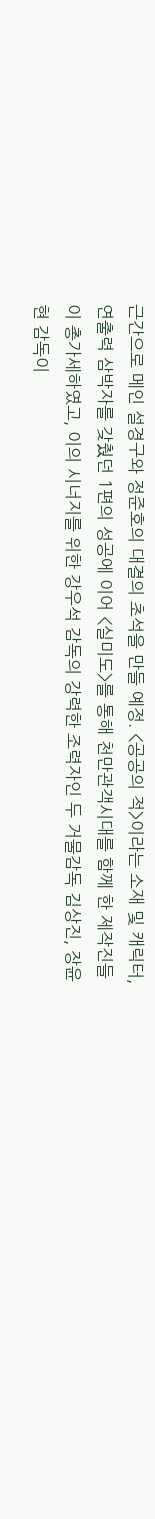근간으로 메인 설경구와 정준호의 대결의 초석을 만들 예정. <공공의 적>이라는 소재 및 캐릭터, 연출력 삼박자를 갖췄던 1편의 성공에 이어 <실미도>를 통해 천만관객시대를 함께 한 제작진들이 총가세하였고, 이의 시너지를 위한 강우석 감독의 강력한 조력자인 두 거물감독 김상진, 장윤현 감독이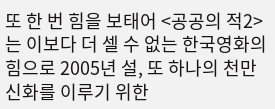또 한 번 힘을 보태어 <공공의 적2>는 이보다 더 셀 수 없는 한국영화의 힘으로 2005년 설, 또 하나의 천만신화를 이루기 위한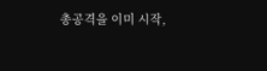총공격을 이미 시작,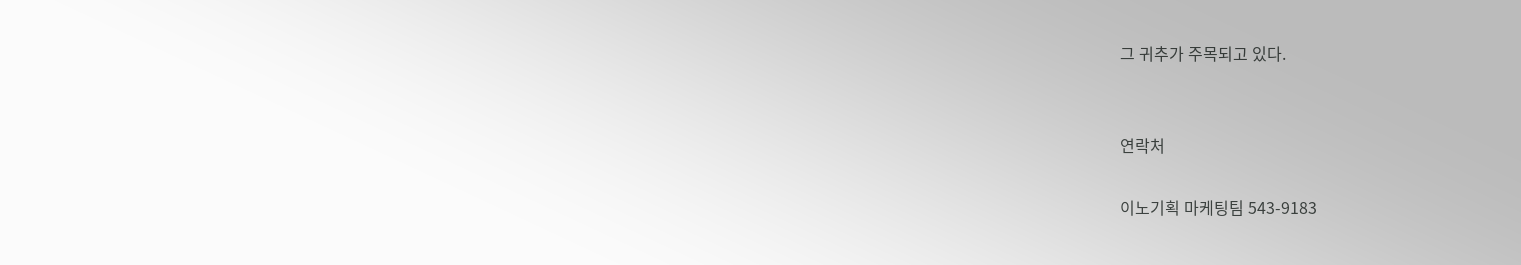그 귀추가 주목되고 있다.


연락처

이노기획 마케팅팀 543-9183